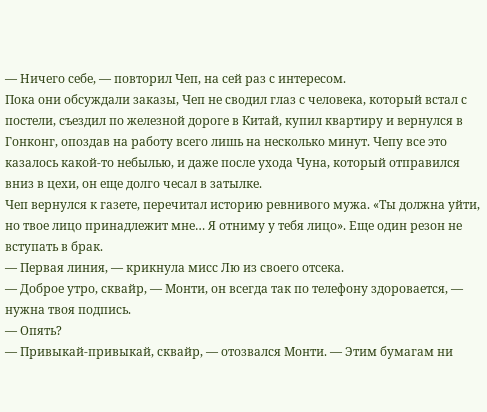— Ничего себе, — повторил Чеп, на сей раз с интересом.
Пока они обсуждали заказы, Чеп не сводил глаз с человека, который встал с постели, съездил по железной дороге в Китай, купил квартиру и вернулся в Гонконг, опоздав на работу всего лишь на несколько минут. Чепу все это казалось какой-то небылью, и даже после ухода Чуна, который отправился вниз в цехи, он еще долго чесал в затылке.
Чеп вернулся к газете, перечитал историю ревнивого мужа. «Ты должна уйти, но твое лицо принадлежит мне… Я отниму у тебя лицо». Еще один резон не вступать в брак.
— Первая линия, — крикнула мисс Лю из своего отсека.
— Доброе утро, сквайр, — Монти, он всегда так по телефону здоровается, — нужна твоя подпись.
— Опять?
— Привыкай-привыкай, сквайр, — отозвался Монти. — Этим бумагам ни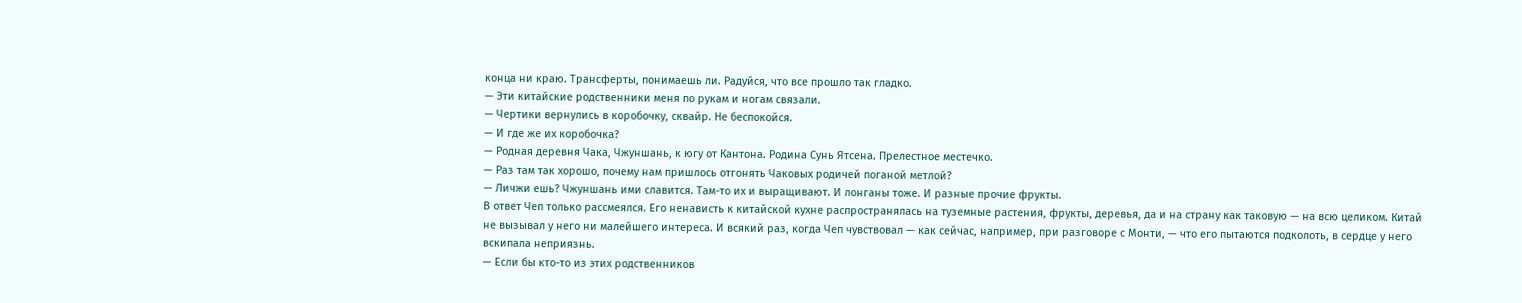конца ни краю. Трансферты, понимаешь ли. Радуйся, что все прошло так гладко.
— Эти китайские родственники меня по рукам и ногам связали.
— Чертики вернулись в коробочку, сквайр. Не беспокойся.
— И где же их коробочка?
— Родная деревня Чака, Чжуншань, к югу от Кантона. Родина Сунь Ятсена. Прелестное местечко.
— Раз там так хорошо, почему нам пришлось отгонять Чаковых родичей поганой метлой?
— Личжи ешь? Чжуншань ими славится. Там-то их и выращивают. И лонганы тоже. И разные прочие фрукты.
В ответ Чеп только рассмеялся. Его ненависть к китайской кухне распространялась на туземные растения, фрукты, деревья, да и на страну как таковую — на всю целиком. Китай не вызывал у него ни малейшего интереса. И всякий раз, когда Чеп чувствовал — как сейчас, например, при разговоре с Монти, — что его пытаются подколоть, в сердце у него вскипала неприязнь.
— Если бы кто-то из этих родственников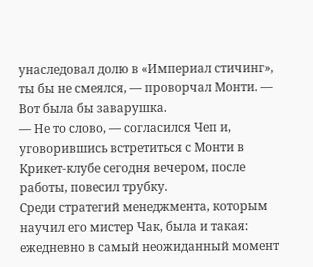унаследовал долю в «Империал стичинг», ты бы не смеялся, — проворчал Монти. — Вот была бы заварушка.
— Не то слово, — согласился Чеп и, уговорившись встретиться с Монти в Крикет-клубе сегодня вечером, после работы, повесил трубку.
Среди стратегий менеджмента, которым научил его мистер Чак, была и такая: ежедневно в самый неожиданный момент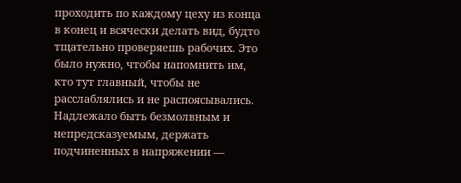проходить по каждому цеху из конца в конец и всячески делать вид, будто тщательно проверяешь рабочих. Это было нужно, чтобы напомнить им, кто тут главный, чтобы не расслаблялись и не распоясывались. Надлежало быть безмолвным и непредсказуемым, держать подчиненных в напряжении —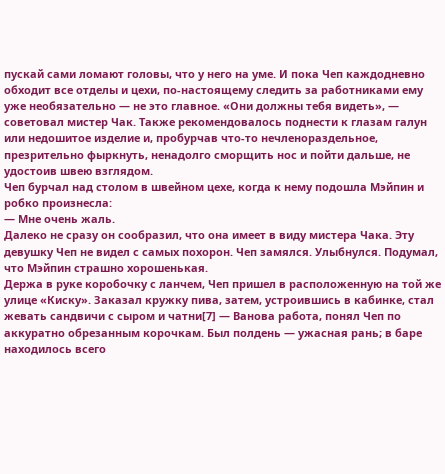пускай сами ломают головы, что у него на уме. И пока Чеп каждодневно обходит все отделы и цехи, по-настоящему следить за работниками ему уже необязательно — не это главное. «Они должны тебя видеть», — советовал мистер Чак. Также рекомендовалось поднести к глазам галун или недошитое изделие и, пробурчав что-то нечленораздельное, презрительно фыркнуть, ненадолго сморщить нос и пойти дальше, не удостоив швею взглядом.
Чеп бурчал над столом в швейном цехе, когда к нему подошла Мэйпин и робко произнесла:
— Мне очень жаль.
Далеко не сразу он сообразил, что она имеет в виду мистера Чака. Эту девушку Чеп не видел с самых похорон. Чеп замялся. Улыбнулся. Подумал, что Мэйпин страшно хорошенькая.
Держа в руке коробочку с ланчем, Чеп пришел в расположенную на той же улице «Киску». Заказал кружку пива, затем, устроившись в кабинке, стал жевать сандвичи с сыром и чатни[7] — Ванова работа, понял Чеп по аккуратно обрезанным корочкам. Был полдень — ужасная рань; в баре находилось всего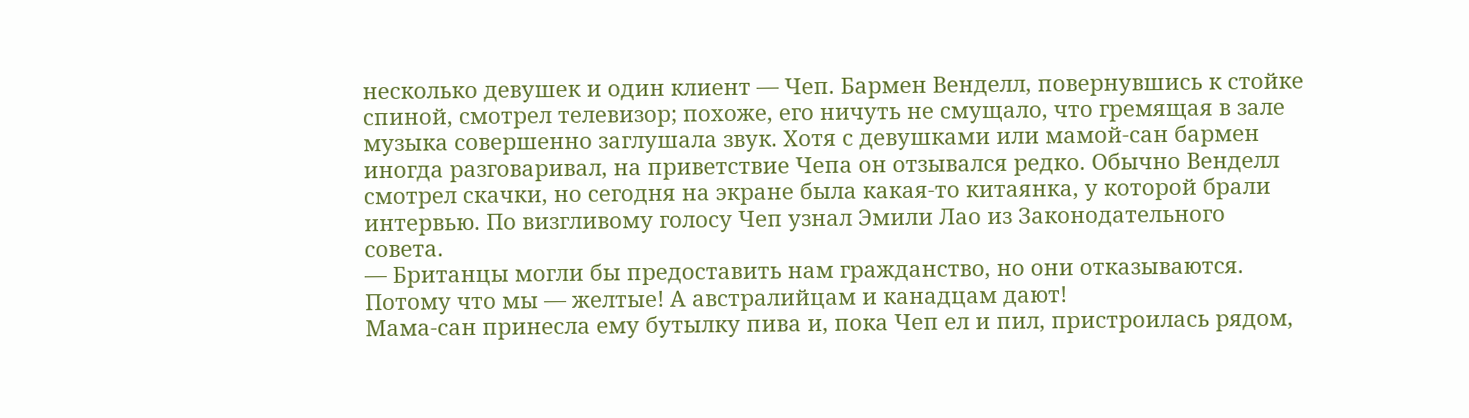несколько девушек и один клиент — Чеп. Бармен Венделл, повернувшись к стойке спиной, смотрел телевизор; похоже, его ничуть не смущало, что гремящая в зале музыка совершенно заглушала звук. Хотя с девушками или мамой-сан бармен иногда разговаривал, на приветствие Чепа он отзывался редко. Обычно Венделл смотрел скачки, но сегодня на экране была какая-то китаянка, у которой брали интервью. По визгливому голосу Чеп узнал Эмили Лао из Законодательного совета.
— Британцы могли бы предоставить нам гражданство, но они отказываются. Потому что мы — желтые! А австралийцам и канадцам дают!
Мама-сан принесла ему бутылку пива и, пока Чеп ел и пил, пристроилась рядом,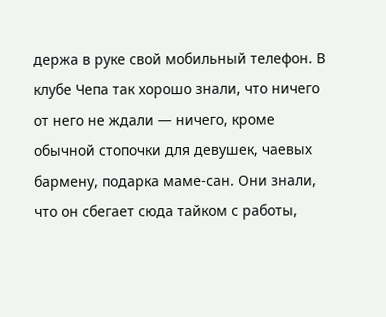держа в руке свой мобильный телефон. В клубе Чепа так хорошо знали, что ничего от него не ждали — ничего, кроме обычной стопочки для девушек, чаевых бармену, подарка маме-сан. Они знали, что он сбегает сюда тайком с работы,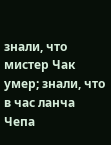знали, что мистер Чак умер; знали, что в час ланча Чепа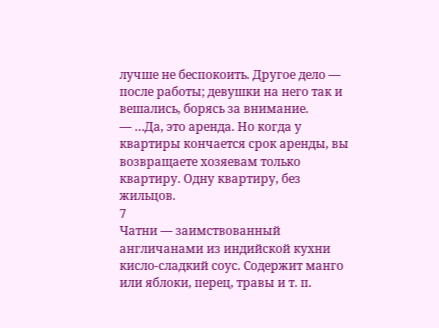лучше не беспокоить. Другое дело — после работы; девушки на него так и вешались, борясь за внимание.
— …Да, это аренда. Но когда у квартиры кончается срок аренды, вы возвращаете хозяевам только квартиру. Одну квартиру, без жильцов.
7
Чатни — заимствованный англичанами из индийской кухни кисло-сладкий соус. Содержит манго или яблоки, перец, травы и т. п.